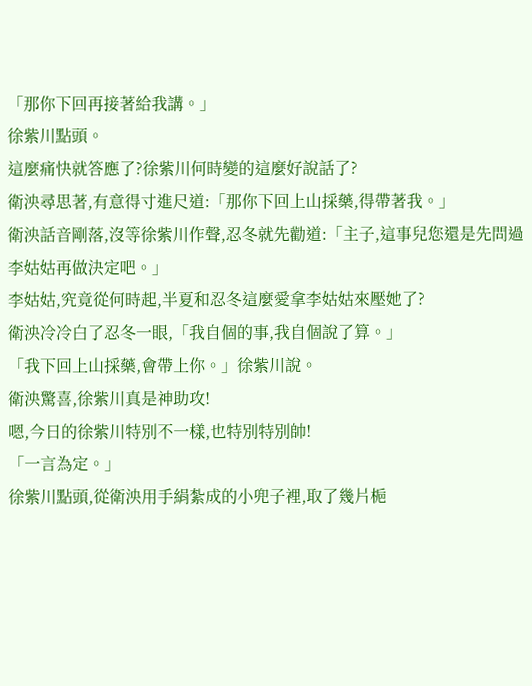「那你下回再接著給我講。」
徐紫川點頭。
這麼痛快就答應了?徐紫川何時變的這麼好說話了?
衛泱尋思著,有意得寸進尺道:「那你下回上山採藥,得帶著我。」
衛泱話音剛落,沒等徐紫川作聲,忍冬就先勸道:「主子,這事兒您還是先問過李姑姑再做決定吧。」
李姑姑,究竟從何時起,半夏和忍冬這麼愛拿李姑姑來壓她了?
衛泱冷冷白了忍冬一眼,「我自個的事,我自個說了算。」
「我下回上山採藥,會帶上你。」徐紫川說。
衛泱驚喜,徐紫川真是神助攻!
嗯,今日的徐紫川特別不一樣,也特別特別帥!
「一言為定。」
徐紫川點頭,從衛泱用手絹紮成的小兜子裡,取了幾片梔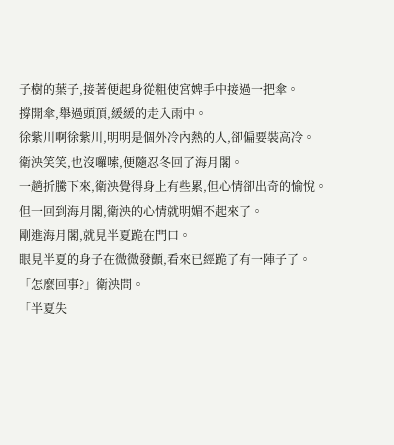子樹的葉子,接著便起身從粗使宮婢手中接過一把傘。
撐開傘,舉過頭頂,緩緩的走入雨中。
徐紫川啊徐紫川,明明是個外冷內熱的人,卻偏要裝高冷。
衛泱笑笑,也沒囉嗦,便隨忍冬回了海月閣。
一趟折騰下來,衛泱覺得身上有些累,但心情卻出奇的愉悅。
但一回到海月閣,衛泱的心情就明媚不起來了。
剛進海月閣,就見半夏跪在門口。
眼見半夏的身子在微微發顫,看來已經跪了有一陣子了。
「怎麼回事?」衛泱問。
「半夏失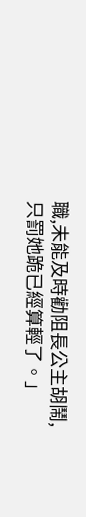職,未能及時勸阻長公主胡鬧,只罰她跪已經算輕了。」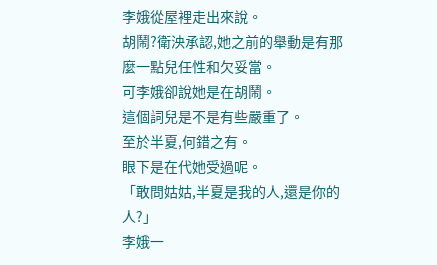李娥從屋裡走出來說。
胡鬧?衛泱承認,她之前的舉動是有那麼一點兒任性和欠妥當。
可李娥卻說她是在胡鬧。
這個詞兒是不是有些嚴重了。
至於半夏,何錯之有。
眼下是在代她受過呢。
「敢問姑姑,半夏是我的人,還是你的人?」
李娥一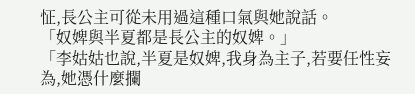怔,長公主可從未用過這種口氣與她說話。
「奴婢與半夏都是長公主的奴婢。」
「李姑姑也說,半夏是奴婢,我身為主子,若要任性妄為,她憑什麼攔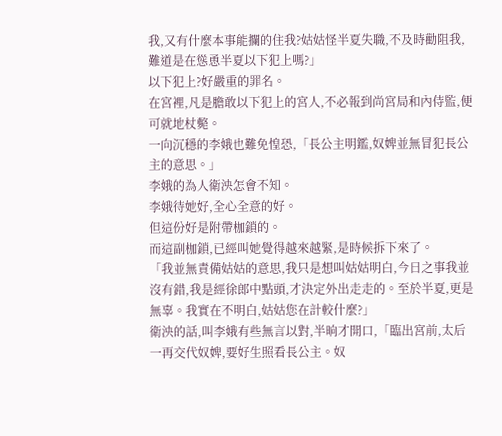我,又有什麼本事能攔的住我?姑姑怪半夏失職,不及時勸阻我,難道是在慫恿半夏以下犯上嗎?」
以下犯上?好嚴重的罪名。
在宮裡,凡是膽敢以下犯上的宮人,不必報到尚宮局和內侍監,便可就地杖斃。
一向沉穩的李娥也難免惶恐,「長公主明鑑,奴婢並無冒犯長公主的意思。」
李娥的為人衛泱怎會不知。
李娥待她好,全心全意的好。
但這份好是附帶枷鎖的。
而這副枷鎖,已經叫她覺得越來越緊,是時候拆下來了。
「我並無責備姑姑的意思,我只是想叫姑姑明白,今日之事我並沒有錯,我是經徐郎中點頭,才決定外出走走的。至於半夏,更是無辜。我實在不明白,姑姑您在計較什麼?」
衛泱的話,叫李娥有些無言以對,半晌才開口,「臨出宮前,太后一再交代奴婢,要好生照看長公主。奴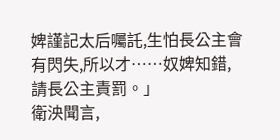婢謹記太后囑託,生怕長公主會有閃失,所以才……奴婢知錯,請長公主責罰。」
衛泱聞言,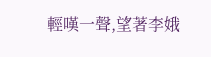輕嘆一聲,望著李娥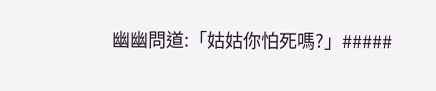幽幽問道:「姑姑你怕死嗎?」#####